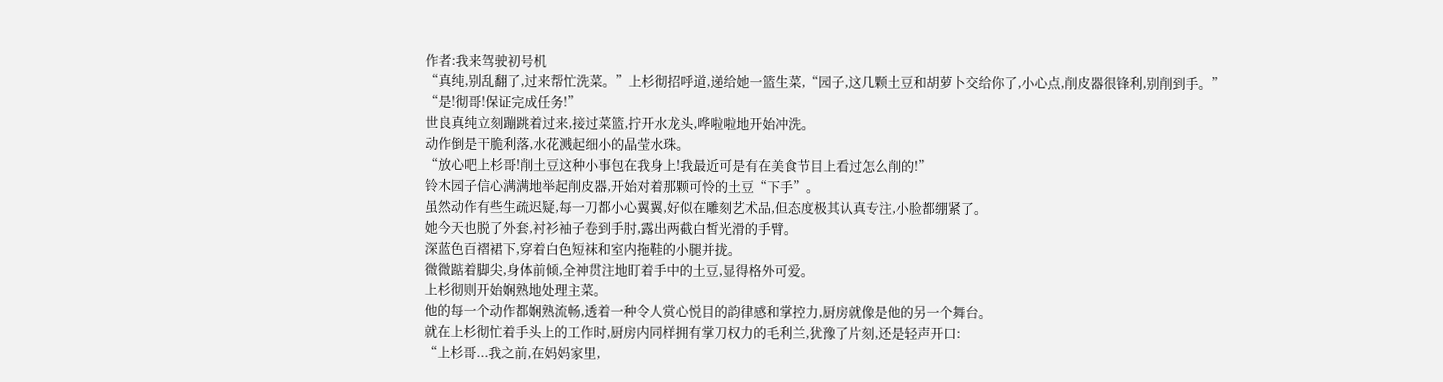作者:我来驾驶初号机
“真纯,别乱翻了,过来帮忙洗菜。”上杉彻招呼道,递给她一篮生菜,“园子,这几颗土豆和胡萝卜交给你了,小心点,削皮器很锋利,别削到手。”
“是!彻哥!保证完成任务!”
世良真纯立刻蹦跳着过来,接过菜篮,拧开水龙头,哗啦啦地开始冲洗。
动作倒是干脆利落,水花溅起细小的晶莹水珠。
“放心吧上杉哥!削土豆这种小事包在我身上!我最近可是有在美食节目上看过怎么削的!”
铃木园子信心满满地举起削皮器,开始对着那颗可怜的土豆“下手”。
虽然动作有些生疏迟疑,每一刀都小心翼翼,好似在雕刻艺术品,但态度极其认真专注,小脸都绷紧了。
她今天也脱了外套,衬衫袖子卷到手肘,露出两截白皙光滑的手臂。
深蓝色百褶裙下,穿着白色短袜和室内拖鞋的小腿并拢。
微微踮着脚尖,身体前倾,全神贯注地盯着手中的土豆,显得格外可爱。
上杉彻则开始娴熟地处理主菜。
他的每一个动作都娴熟流畅,透着一种令人赏心悦目的韵律感和掌控力,厨房就像是他的另一个舞台。
就在上杉彻忙着手头上的工作时,厨房内同样拥有掌刀权力的毛利兰,犹豫了片刻,还是轻声开口:
“上杉哥...我之前,在妈妈家里,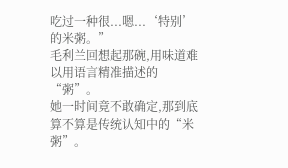吃过一种很...嗯...‘特别’的米粥。”
毛利兰回想起那碗,用味道难以用语言精准描述的“粥”。
她一时间竟不敢确定,那到底算不算是传统认知中的“米粥”。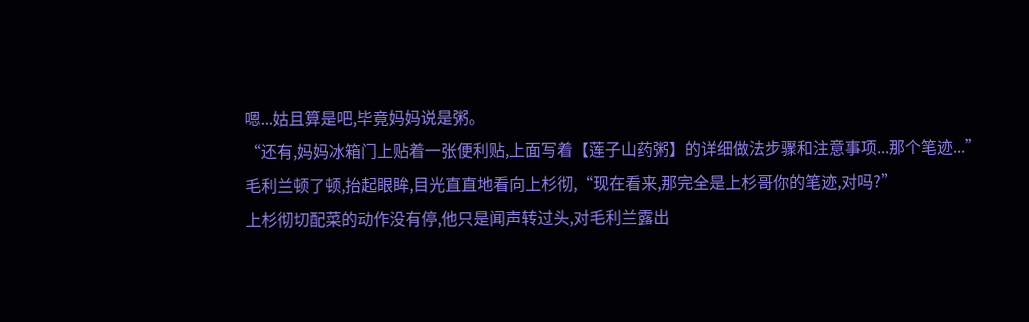嗯...姑且算是吧,毕竟妈妈说是粥。
“还有,妈妈冰箱门上贴着一张便利贴,上面写着【莲子山药粥】的详细做法步骤和注意事项...那个笔迹...”
毛利兰顿了顿,抬起眼眸,目光直直地看向上杉彻,“现在看来,那完全是上杉哥你的笔迹,对吗?”
上杉彻切配菜的动作没有停,他只是闻声转过头,对毛利兰露出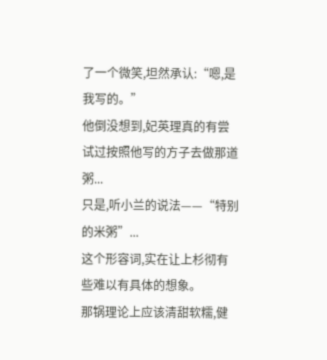了一个微笑,坦然承认:“嗯,是我写的。”
他倒没想到,妃英理真的有尝试过按照他写的方子去做那道粥...
只是,听小兰的说法——“特别的米粥”...
这个形容词,实在让上杉彻有些难以有具体的想象。
那锅理论上应该清甜软糯,健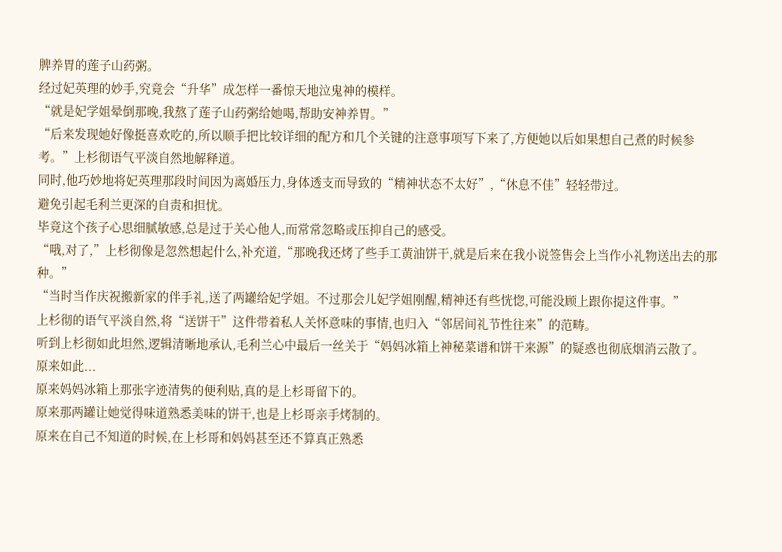脾养胃的莲子山药粥。
经过妃英理的妙手,究竟会“升华”成怎样一番惊天地泣鬼神的模样。
“就是妃学姐晕倒那晚,我熬了莲子山药粥给她喝,帮助安神养胃。”
“后来发现她好像挺喜欢吃的,所以顺手把比较详细的配方和几个关键的注意事项写下来了,方便她以后如果想自己煮的时候参考。”上杉彻语气平淡自然地解释道。
同时,他巧妙地将妃英理那段时间因为离婚压力,身体透支而导致的“精神状态不太好”,“休息不佳”轻轻带过。
避免引起毛利兰更深的自责和担忧。
毕竟这个孩子心思细腻敏感,总是过于关心他人,而常常忽略或压抑自己的感受。
“哦,对了,”上杉彻像是忽然想起什么,补充道,“那晚我还烤了些手工黄油饼干,就是后来在我小说签售会上当作小礼物送出去的那种。”
“当时当作庆祝搬新家的伴手礼,送了两罐给妃学姐。不过那会儿妃学姐刚醒,精神还有些恍惚,可能没顾上跟你提这件事。”
上杉彻的语气平淡自然,将“送饼干”这件带着私人关怀意味的事情,也归入“邻居间礼节性往来”的范畴。
听到上杉彻如此坦然,逻辑清晰地承认,毛利兰心中最后一丝关于“妈妈冰箱上神秘菜谱和饼干来源”的疑惑也彻底烟消云散了。
原来如此...
原来妈妈冰箱上那张字迹清隽的便利贴,真的是上杉哥留下的。
原来那两罐让她觉得味道熟悉美味的饼干,也是上杉哥亲手烤制的。
原来在自己不知道的时候,在上杉哥和妈妈甚至还不算真正熟悉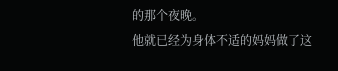的那个夜晚。
他就已经为身体不适的妈妈做了这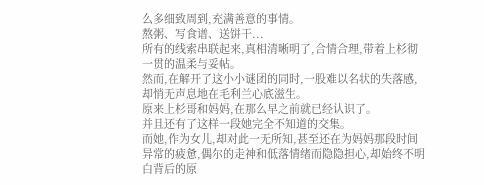么多细致周到,充满善意的事情。
熬粥、写食谱、送饼干...
所有的线索串联起来,真相清晰明了,合情合理,带着上杉彻一贯的温柔与妥帖。
然而,在解开了这小小谜团的同时,一股难以名状的失落感,却悄无声息地在毛利兰心底滋生。
原来上杉哥和妈妈,在那么早之前就已经认识了。
并且还有了这样一段她完全不知道的交集。
而她,作为女儿,却对此一无所知,甚至还在为妈妈那段时间异常的疲惫,偶尔的走神和低落情绪而隐隐担心,却始终不明白背后的原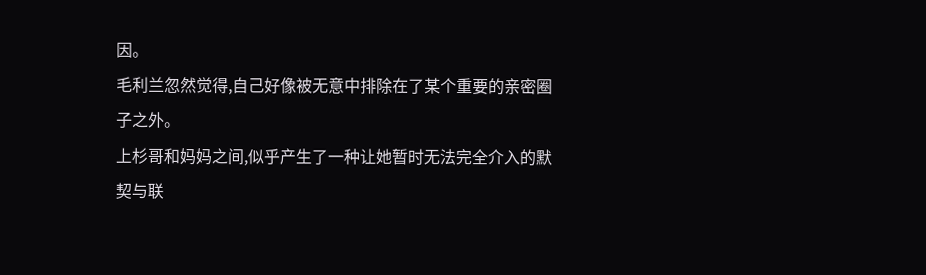因。
毛利兰忽然觉得,自己好像被无意中排除在了某个重要的亲密圈子之外。
上杉哥和妈妈之间,似乎产生了一种让她暂时无法完全介入的默契与联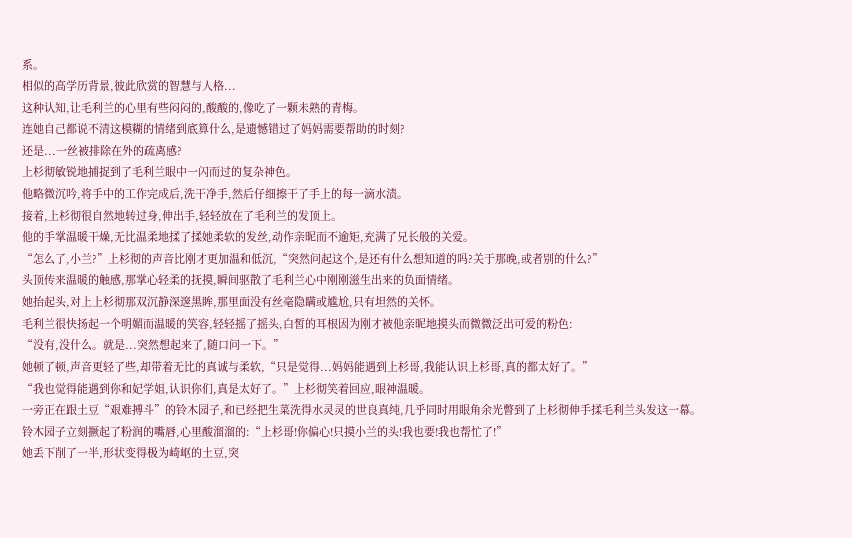系。
相似的高学历背景,彼此欣赏的智慧与人格...
这种认知,让毛利兰的心里有些闷闷的,酸酸的,像吃了一颗未熟的青梅。
连她自己都说不清这模糊的情绪到底算什么,是遗憾错过了妈妈需要帮助的时刻?
还是...一丝被排除在外的疏离感?
上杉彻敏锐地捕捉到了毛利兰眼中一闪而过的复杂神色。
他略微沉吟,将手中的工作完成后,洗干净手,然后仔细擦干了手上的每一滴水渍。
接着,上杉彻很自然地转过身,伸出手,轻轻放在了毛利兰的发顶上。
他的手掌温暖干燥,无比温柔地揉了揉她柔软的发丝,动作亲昵而不逾矩,充满了兄长般的关爱。
“怎么了,小兰?”上杉彻的声音比刚才更加温和低沉,“突然问起这个,是还有什么想知道的吗?关于那晚,或者别的什么?”
头顶传来温暖的触感,那掌心轻柔的抚摸,瞬间驱散了毛利兰心中刚刚滋生出来的负面情绪。
她抬起头,对上上杉彻那双沉静深邃黑眸,那里面没有丝毫隐瞒或尴尬,只有坦然的关怀。
毛利兰很快扬起一个明媚而温暖的笑容,轻轻摇了摇头,白皙的耳根因为刚才被他亲昵地摸头而微微泛出可爱的粉色:
“没有,没什么。就是...突然想起来了,随口问一下。”
她顿了顿,声音更轻了些,却带着无比的真诚与柔软,“只是觉得...妈妈能遇到上杉哥,我能认识上杉哥,真的都太好了。”
“我也觉得能遇到你和妃学姐,认识你们,真是太好了。”上杉彻笑着回应,眼神温暖。
一旁正在跟土豆“艰难搏斗”的铃木园子,和已经把生菜洗得水灵灵的世良真纯,几乎同时用眼角余光瞥到了上杉彻伸手揉毛利兰头发这一幕。
铃木园子立刻撅起了粉润的嘴唇,心里酸溜溜的:“上杉哥!你偏心!只摸小兰的头!我也要!我也帮忙了!”
她丢下削了一半,形状变得极为崎岖的土豆,突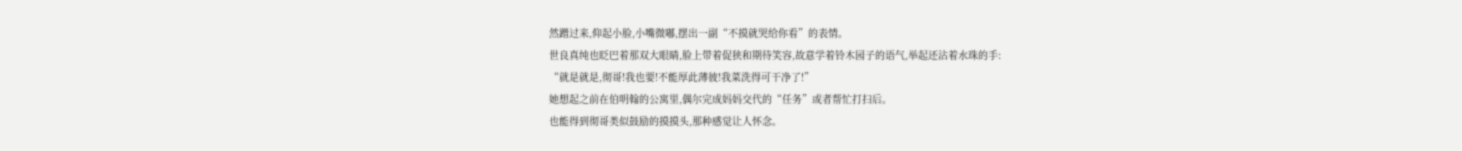然蹭过来,仰起小脸,小嘴微嘟,摆出一副“不摸就哭给你看”的表情。
世良真纯也眨巴着那双大眼睛,脸上带着促狭和期待笑容,故意学着铃木园子的语气,举起还沾着水珠的手:
“就是就是,彻哥!我也要!不能厚此薄彼!我菜洗得可干净了!”
她想起之前在伯明翰的公寓里,偶尔完成妈妈交代的“任务”或者帮忙打扫后。
也能得到彻哥类似鼓励的摸摸头,那种感觉让人怀念。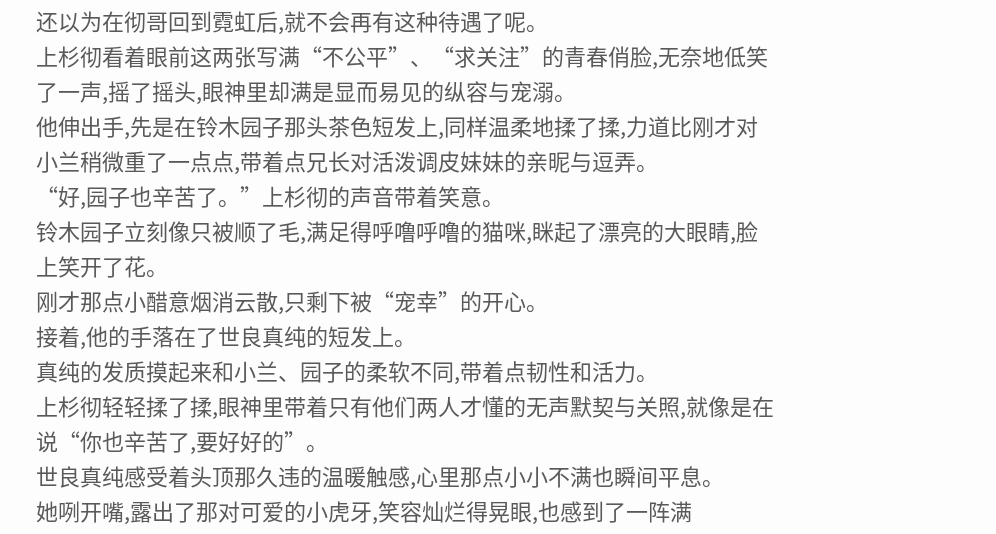还以为在彻哥回到霓虹后,就不会再有这种待遇了呢。
上杉彻看着眼前这两张写满“不公平”、“求关注”的青春俏脸,无奈地低笑了一声,摇了摇头,眼神里却满是显而易见的纵容与宠溺。
他伸出手,先是在铃木园子那头茶色短发上,同样温柔地揉了揉,力道比刚才对小兰稍微重了一点点,带着点兄长对活泼调皮妹妹的亲昵与逗弄。
“好,园子也辛苦了。”上杉彻的声音带着笑意。
铃木园子立刻像只被顺了毛,满足得呼噜呼噜的猫咪,眯起了漂亮的大眼睛,脸上笑开了花。
刚才那点小醋意烟消云散,只剩下被“宠幸”的开心。
接着,他的手落在了世良真纯的短发上。
真纯的发质摸起来和小兰、园子的柔软不同,带着点韧性和活力。
上杉彻轻轻揉了揉,眼神里带着只有他们两人才懂的无声默契与关照,就像是在说“你也辛苦了,要好好的”。
世良真纯感受着头顶那久违的温暖触感,心里那点小小不满也瞬间平息。
她咧开嘴,露出了那对可爱的小虎牙,笑容灿烂得晃眼,也感到了一阵满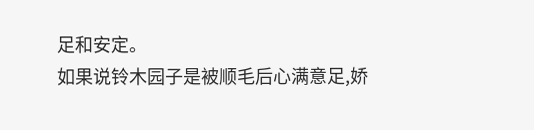足和安定。
如果说铃木园子是被顺毛后心满意足,娇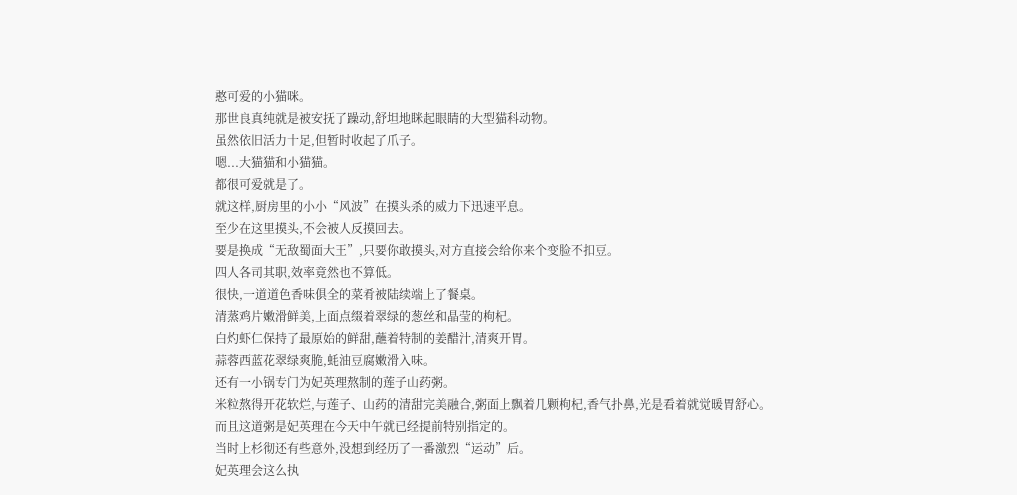憨可爱的小猫咪。
那世良真纯就是被安抚了躁动,舒坦地眯起眼睛的大型猫科动物。
虽然依旧活力十足,但暂时收起了爪子。
嗯...大猫猫和小猫猫。
都很可爱就是了。
就这样,厨房里的小小“风波”在摸头杀的威力下迅速平息。
至少在这里摸头,不会被人反摸回去。
要是换成“无敌蜀面大王”,只要你敢摸头,对方直接会给你来个变脸不扣豆。
四人各司其职,效率竟然也不算低。
很快,一道道色香味俱全的菜肴被陆续端上了餐桌。
清蒸鸡片嫩滑鲜美,上面点缀着翠绿的葱丝和晶莹的枸杞。
白灼虾仁保持了最原始的鲜甜,蘸着特制的姜醋汁,清爽开胃。
蒜蓉西蓝花翠绿爽脆,蚝油豆腐嫩滑入味。
还有一小锅专门为妃英理熬制的莲子山药粥。
米粒熬得开花软烂,与莲子、山药的清甜完美融合,粥面上飘着几颗枸杞,香气扑鼻,光是看着就觉暖胃舒心。
而且这道粥是妃英理在今天中午就已经提前特别指定的。
当时上杉彻还有些意外,没想到经历了一番激烈“运动”后。
妃英理会这么执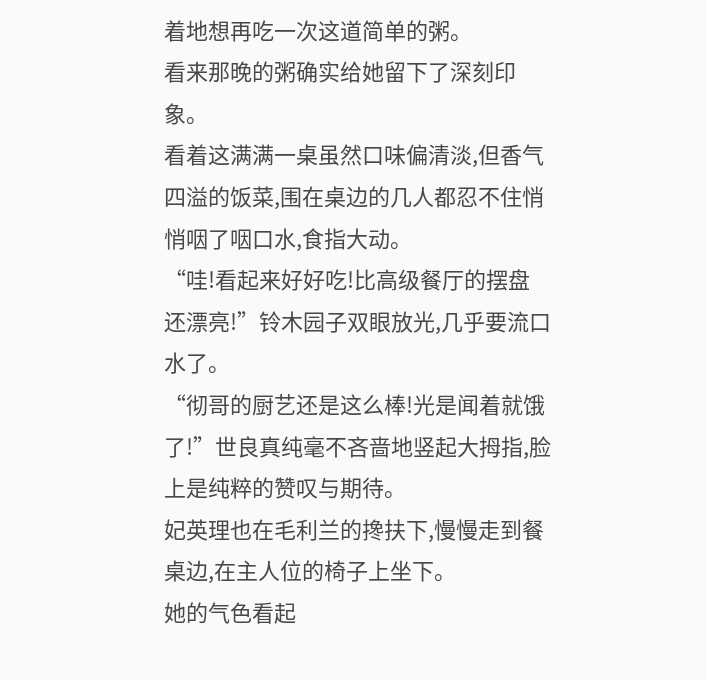着地想再吃一次这道简单的粥。
看来那晚的粥确实给她留下了深刻印象。
看着这满满一桌虽然口味偏清淡,但香气四溢的饭菜,围在桌边的几人都忍不住悄悄咽了咽口水,食指大动。
“哇!看起来好好吃!比高级餐厅的摆盘还漂亮!”铃木园子双眼放光,几乎要流口水了。
“彻哥的厨艺还是这么棒!光是闻着就饿了!”世良真纯毫不吝啬地竖起大拇指,脸上是纯粹的赞叹与期待。
妃英理也在毛利兰的搀扶下,慢慢走到餐桌边,在主人位的椅子上坐下。
她的气色看起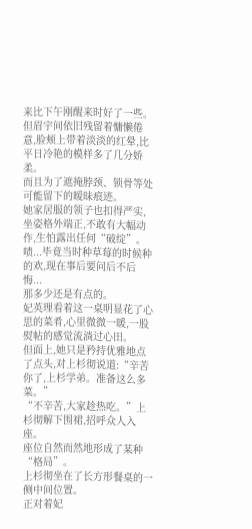来比下午刚醒来时好了一些。
但眉宇间依旧残留着慵懒倦意,脸颊上带着淡淡的红晕,比平日冷艳的模样多了几分娇柔。
而且为了遮掩脖颈、锁骨等处可能留下的暧昧痕迹。
她家居服的领子也扣得严实,坐姿格外端正,不敢有大幅动作,生怕露出任何“破绽”。
啧...毕竟当时种草莓的时候种的欢,现在事后要问后不后悔...
那多少还是有点的。
妃英理看着这一桌明显花了心思的菜肴,心里微微一暖,一股熨帖的感觉流淌过心田。
但面上,她只是矜持优雅地点了点头,对上杉彻说道:“辛苦你了,上杉学弟。准备这么多菜。”
“不辛苦,大家趁热吃。”上杉彻解下围裙,招呼众人入座。
座位自然而然地形成了某种“格局”。
上杉彻坐在了长方形餐桌的一侧中间位置。
正对着妃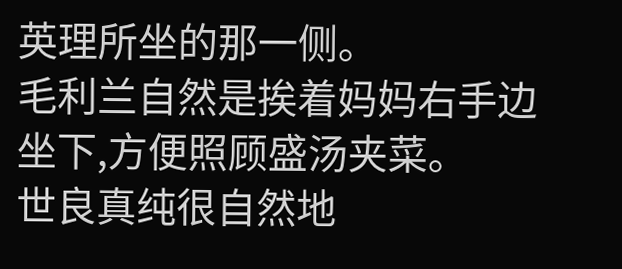英理所坐的那一侧。
毛利兰自然是挨着妈妈右手边坐下,方便照顾盛汤夹菜。
世良真纯很自然地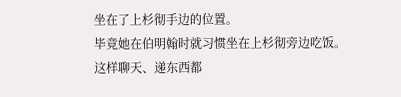坐在了上杉彻手边的位置。
毕竟她在伯明翰时就习惯坐在上杉彻旁边吃饭。
这样聊天、递东西都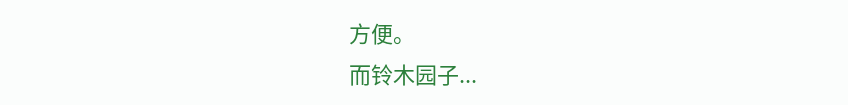方便。
而铃木园子...